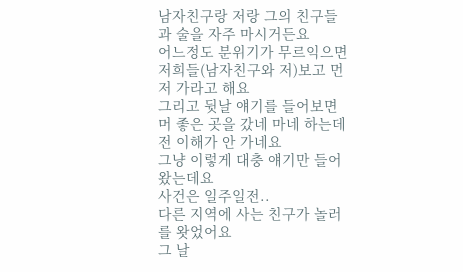남자친구랑 저랑 그의 친구들과 술을 자주 마시거든요
어느정도 분위기가 무르익으면 저희들(남자친구와 저)보고 먼저 가라고 해요
그리고 뒷날 얘기를 들어보면
머 좋은 곳을 갔네 마네 하는데
전 이해가 안 가네요
그냥 이렇게 대충 얘기만 들어왔는데요
사건은 일주일전..
다른 지역에 사는 친구가 놀러를 왓었어요
그 날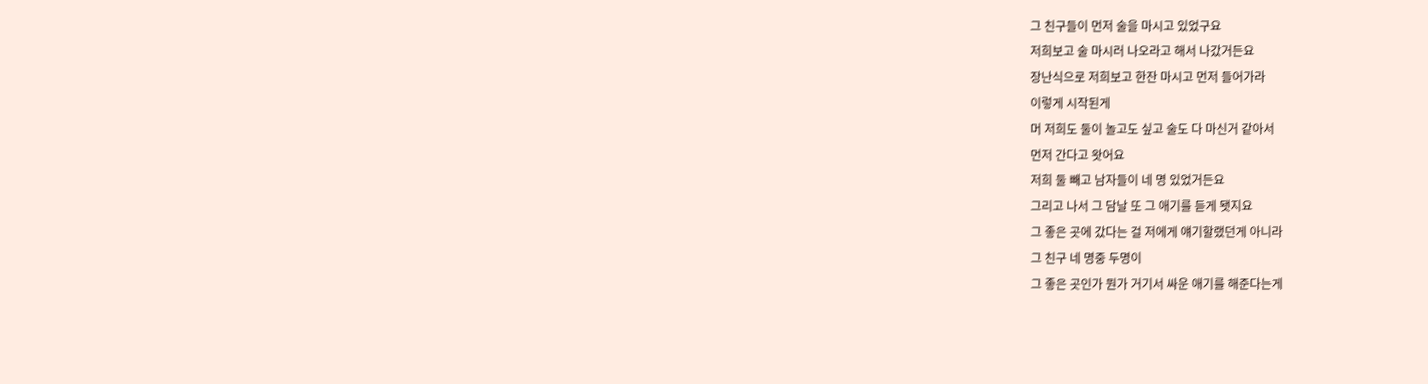그 친구들이 먼저 술을 마시고 있었구요
저희보고 술 마시러 나오라고 해서 나갔거든요
장난식으로 저희보고 한잔 마시고 먼저 들어가라
이렇게 시작된게
머 저희도 둘이 놀고도 싶고 술도 다 마신거 같아서
먼저 간다고 왓어요
저희 둘 빼고 남자들이 네 명 있었거든요
그리고 나서 그 담날 또 그 애기를 듣게 됏지요
그 좋은 곳에 갔다는 걸 저에게 얘기할랬던게 아니라
그 친구 네 명중 두명이
그 좋은 곳인가 뭔가 거기서 싸운 애기를 해준다는게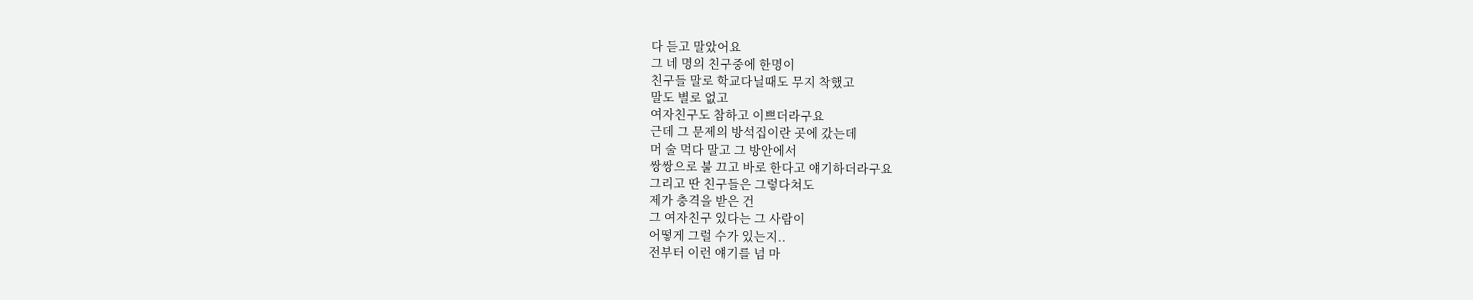다 듣고 말았어요
그 네 명의 친구중에 한명이
친구들 말로 학교다닐때도 무지 착했고
말도 별로 없고
여자친구도 참하고 이쁘더라구요
근데 그 문제의 방석집이란 곳에 갔는데
머 술 먹다 말고 그 방안에서
쌍쌍으로 불 끄고 바로 한다고 얘기하더라구요
그리고 딴 친구들은 그렇다쳐도
제가 충격을 받은 건
그 여자친구 있다는 그 사람이
어떻게 그럴 수가 있는지..
전부터 이런 얘기를 넘 마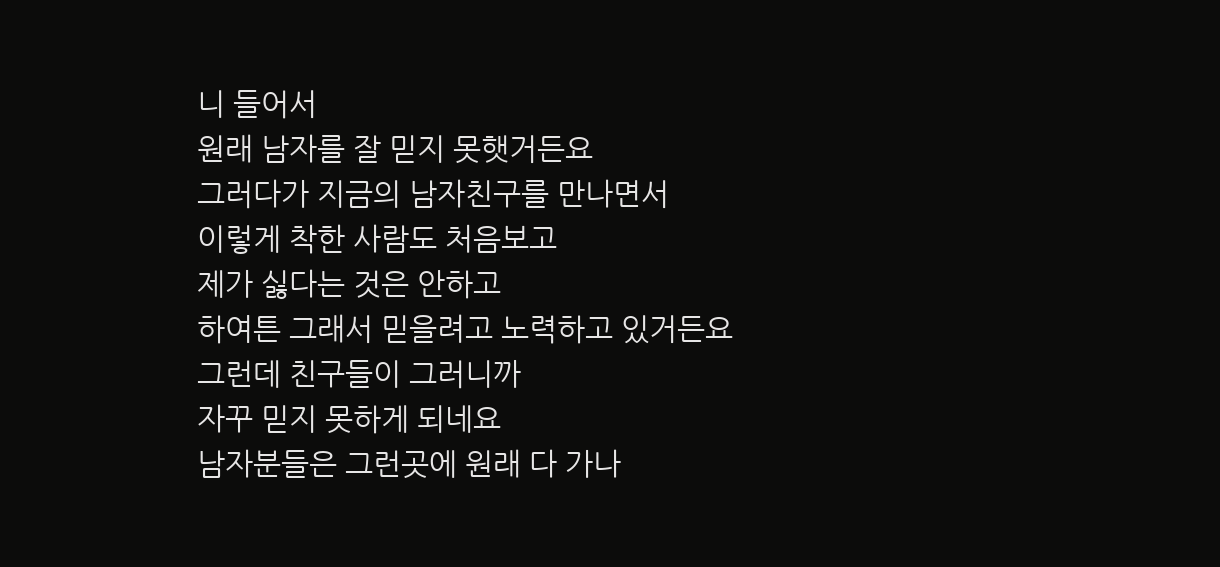니 들어서
원래 남자를 잘 믿지 못햇거든요
그러다가 지금의 남자친구를 만나면서
이렇게 착한 사람도 처음보고
제가 싫다는 것은 안하고
하여튼 그래서 믿을려고 노력하고 있거든요
그런데 친구들이 그러니까
자꾸 믿지 못하게 되네요
남자분들은 그런곳에 원래 다 가나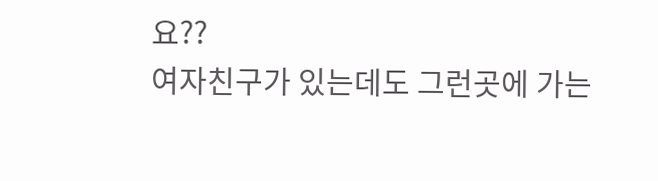요??
여자친구가 있는데도 그런곳에 가는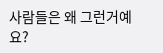사람들은 왜 그런거예요?